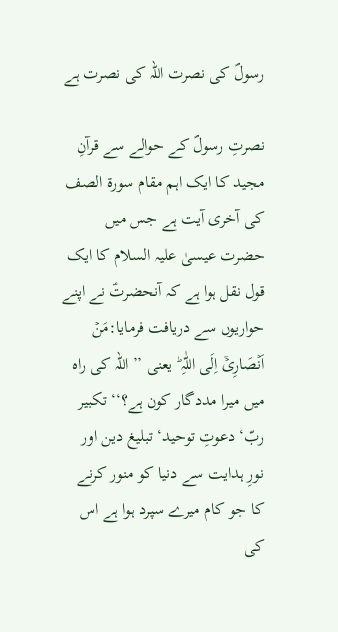رسولؐ کی نصرت اللہ کی نصرت ہے

نصرتِ رسولؐ کے حوالے سے قرآنِ مجید کا ایک اہم مقام سورۃ الصف کی آخری آیت ہے جس میں حضرت عیسیٰ علیہ السلام کا ایک قول نقل ہوا ہے کہ آنحضرتؑ نے اپنے حواریوں سے دریافت فرمایا:مَنۡ اَنۡصَارِیۡۤ اِلَی اللّٰہِ ؕ یعنی ’’اللہ کی راہ میں میرا مددگار کون ہے؟‘‘ تکبیر ربّ‘ دعوتِ توحید‘ تبلیغ دین اور نورِ ہدایت سے دنیا کو منور کرنے کا جو کام میرے سپرد ہوا ہے اس کی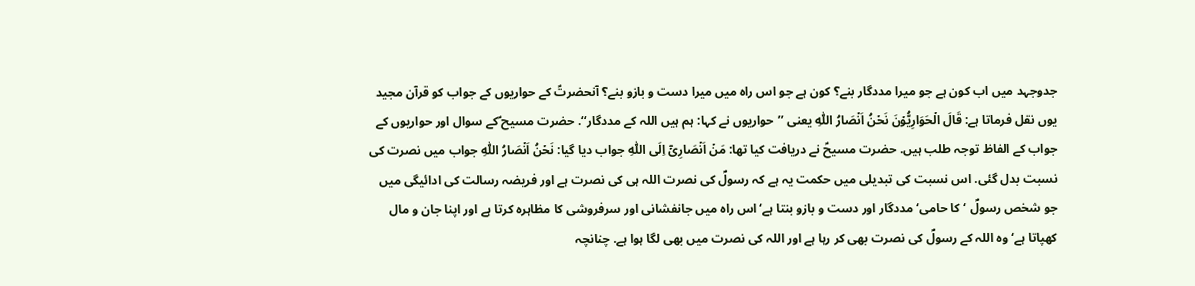جدوجہد میں اب کون ہے جو میرا مددگار بنے؟ کون ہے جو اس راہ میں میرا دست و بازو بنے؟ آنحضرتؑ کے حواریوں کے جواب کو قرآن مجید یوں نقل فرماتا ہے: قَالَ الۡحَوَارِیُّوۡنَ نَحۡنُ اَنۡصَارُ اللّٰہِ یعنی ’’حواریوں نے کہا: ہم ہیں اللہ کے مددگار‘‘. حضرت مسیح ؑکے سوال اور حواریوں کے جواب کے الفاظ توجہ طلب ہیں. حضرت مسیحؑ نے دریافت کیا تھا: مَنۡ اَنۡصَارِیۡۤ اِلَی اللّٰہِ جواب دیا گیا: نَحۡنُ اَنۡصَارُ اللّٰہِ جواب میں نصرت کی نسبت بدل گئی. اس نسبت کی تبدیلی میں حکمت یہ ہے کہ رسولؐ کی نصرت اللہ ہی کی نصرت ہے اور فریضہ رسالت کی ادائیگی میں جو شخص رسولؐ ‘کا حامی‘ مددگار اور دست و بازو بنتا ہے‘ اس راہ میں جانفشانی اور سرفروشی کا مظاہرہ کرتا ہے اور اپنا جان و مال کھپاتا ہے‘ وہ اللہ کے رسولؐ کی نصرت بھی کر رہا ہے اور اللہ کی نصرت میں بھی لگا ہوا ہے. چنانچہ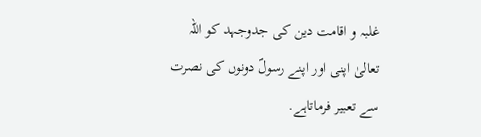غلبہ و اقامت دین کی جدوجہد کو اللہ تعالیٰ اپنی اور اپنے رسولؐ دونوں کی نصرت سے تعبیر فرماتاہے.